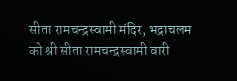सीता रामचन्द्रस्वामी मंदिर, भद्राचलम को श्री सीता रामचन्द्रस्वामी वारी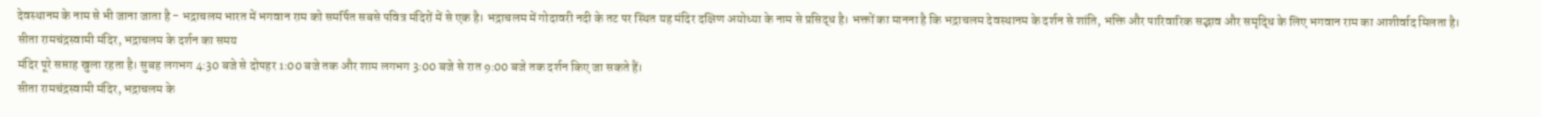देवस्थानम के नाम से भी जाना जाता है - भद्राचलम भारत में भगवान राम को समर्पित सबसे पवित्र मंदिरों में से एक है। भद्राचलम में गोदावरी नदी के तट पर स्थित यह मंदिर दक्षिण अयोध्या के नाम से प्रसिद्ध है। भक्तों का मानना है कि भद्राचलम देवस्थानम के दर्शन से शांति, भक्ति और पारिवारिक सद्भाव और समृद्धि के लिए भगवान राम का आशीर्वाद मिलता है।
सीता रामचंद्रस्वामी मंदिर, भद्राचलम के दर्शन का समय
मंदिर पूरे सप्ताह खुला रहता है। सुबह लगभग 4:30 बजे से दोपहर 1:00 बजे तक और शाम लगभग 3:00 बजे से रात 9:00 बजे तक दर्शन किए जा सकते हैं।
सीता रामचंद्रस्वामी मंदिर, भद्राचलम के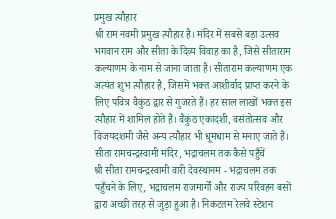प्रमुख त्यौहार
श्री राम नवमी प्रमुख त्यौहार है। मंदिर में सबसे बड़ा उत्सव भगवान राम और सीता के दिव्य विवाह का है, जिसे सीताराम कल्याणम के नाम से जाना जाता है। सीताराम कल्याणम एक अत्यंत शुभ त्यौहार है, जिसमें भक्त आशीर्वाद प्राप्त करने के लिए पवित्र वैकुंठ द्वार से गुजरते हैं। हर साल लाखों भक्त इस त्यौहार में शामिल होते हैं। वैकुंठ एकादशी, वसंतोत्सव और विजयदशमी जैसे अन्य त्यौहार भी धूमधाम से मनाए जाते हैं।
सीता रामचन्द्रस्वामी मंदिर, भद्राचलम तक कैसे पहुँचें
श्री सीता रामचन्द्रस्वामी वारी देवस्थानम - भद्राचलम तक पहुँचने के लिए, भद्राचलम राजमार्गों और राज्य परिवहन बसों द्वारा अच्छी तरह से जुड़ा हुआ है। निकटतम रेलवे स्टेशन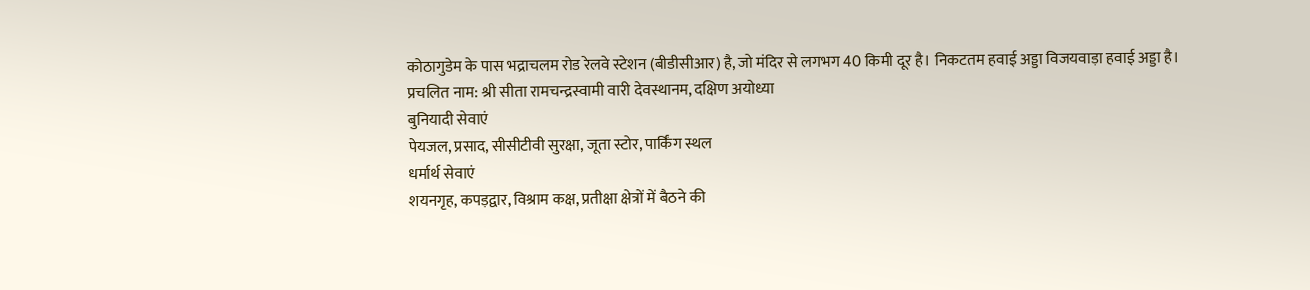कोठागुडेम के पास भद्राचलम रोड रेलवे स्टेशन (बीडीसीआर) है, जो मंदिर से लगभग 40 किमी दूर है। निकटतम हवाई अड्डा विजयवाड़ा हवाई अड्डा है।
प्रचलित नाम: श्री सीता रामचन्द्रस्वामी वारी देवस्थानम, दक्षिण अयोध्या
बुनियादी सेवाएं
पेयजल, प्रसाद, सीसीटीवी सुरक्षा, जूता स्टोर, पार्किंग स्थल
धर्मार्थ सेवाएं
शयनगृह, कपड़द्वार, विश्राम कक्ष, प्रतीक्षा क्षेत्रों में बैठने की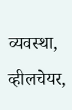व्यवस्था, व्हीलचेयर,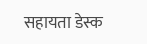सहायता डेस्क